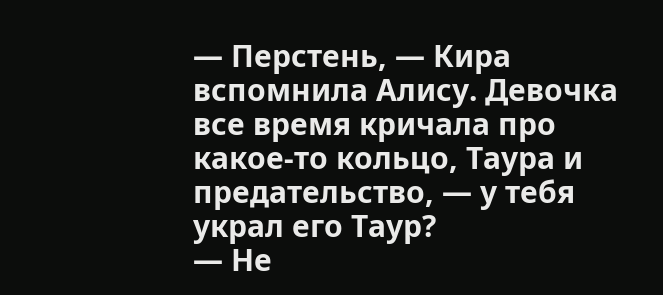— Перстень, — Кира вспомнила Алису. Девочка все время кричала про какое-то кольцо, Таура и предательство, — у тебя украл его Таур?
— Не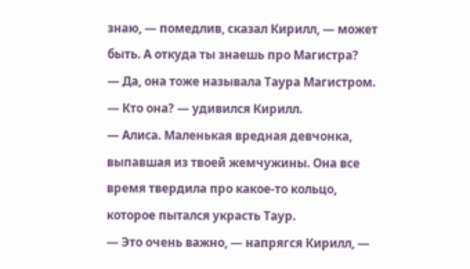знаю, — помедлив, сказал Кирилл, — может быть. А откуда ты знаешь про Магистра?
— Да, она тоже называла Таура Магистром.
— Кто она? — удивился Кирилл.
— Алиса. Маленькая вредная девчонка, выпавшая из твоей жемчужины. Она все время твердила про какое-то кольцо, которое пытался украсть Таур.
— Это очень важно, — напрягся Кирилл, —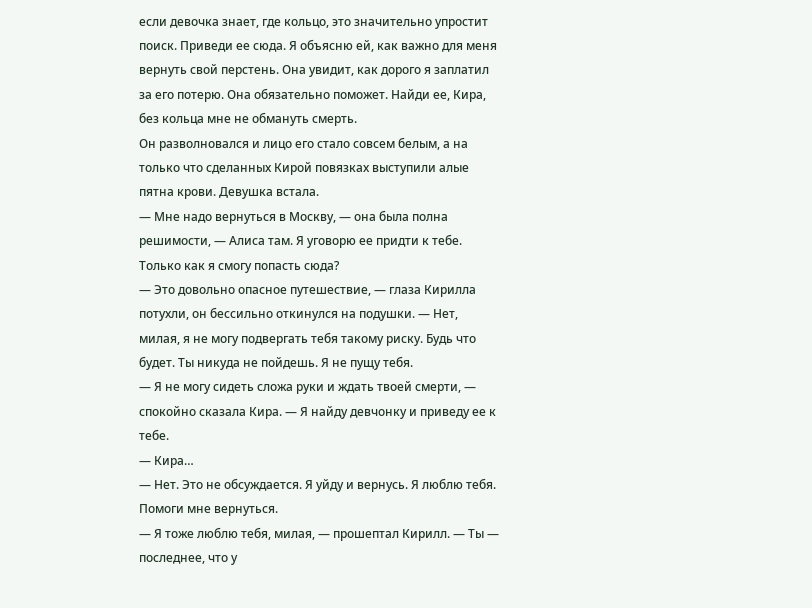если девочка знает, где кольцо, это значительно упростит поиск. Приведи ее сюда. Я объясню ей, как важно для меня вернуть свой перстень. Она увидит, как дорого я заплатил за его потерю. Она обязательно поможет. Найди ее, Кира, без кольца мне не обмануть смерть.
Он разволновался и лицо его стало совсем белым, а на только что сделанных Кирой повязках выступили алые пятна крови. Девушка встала.
— Мне надо вернуться в Москву, — она была полна решимости, — Алиса там. Я уговорю ее придти к тебе. Только как я смогу попасть сюда?
— Это довольно опасное путешествие, — глаза Кирилла потухли, он бессильно откинулся на подушки. — Нет, милая, я не могу подвергать тебя такому риску. Будь что будет. Ты никуда не пойдешь. Я не пущу тебя.
— Я не могу сидеть сложа руки и ждать твоей смерти, — спокойно сказала Кира. — Я найду девчонку и приведу ее к тебе.
— Кира…
— Нет. Это не обсуждается. Я уйду и вернусь. Я люблю тебя. Помоги мне вернуться.
— Я тоже люблю тебя, милая, — прошептал Кирилл. — Ты — последнее, что у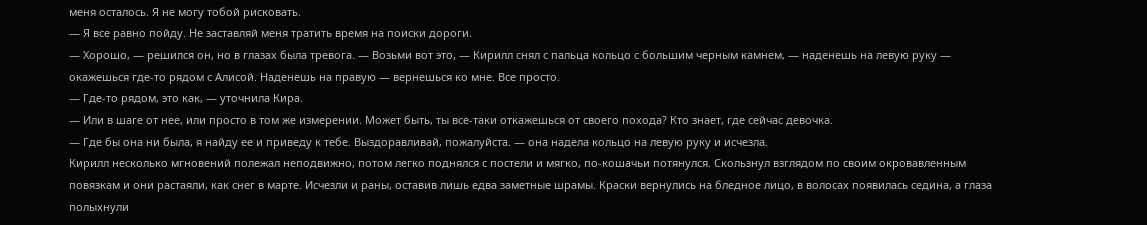меня осталось. Я не могу тобой рисковать.
— Я все равно пойду. Не заставляй меня тратить время на поиски дороги.
— Хорошо, — решился он, но в глазах была тревога. — Возьми вот это, — Кирилл снял с пальца кольцо с большим черным камнем, — наденешь на левую руку — окажешься где-то рядом с Алисой. Наденешь на правую — вернешься ко мне. Все просто.
— Где-то рядом, это как, — уточнила Кира.
— Или в шаге от нее, или просто в том же измерении. Может быть, ты все-таки откажешься от своего похода? Кто знает, где сейчас девочка.
— Где бы она ни была, я найду ее и приведу к тебе. Выздоравливай, пожалуйста. — она надела кольцо на левую руку и исчезла.
Кирилл несколько мгновений полежал неподвижно, потом легко поднялся с постели и мягко, по-кошачьи потянулся. Скользнул взглядом по своим окровавленным повязкам и они растаяли, как снег в марте. Исчезли и раны, оставив лишь едва заметные шрамы. Краски вернулись на бледное лицо, в волосах появилась седина, а глаза полыхнули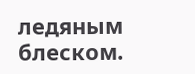ледяным блеском.